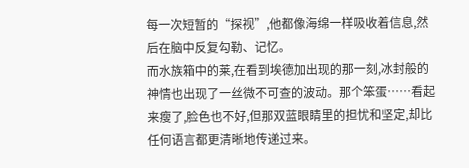每一次短暂的“探视”,他都像海绵一样吸收着信息,然后在脑中反复勾勒、记忆。
而水族箱中的莱,在看到埃德加出现的那一刻,冰封般的神情也出现了一丝微不可查的波动。那个笨蛋……看起来瘦了,脸色也不好,但那双蓝眼睛里的担忧和坚定,却比任何语言都更清晰地传递过来。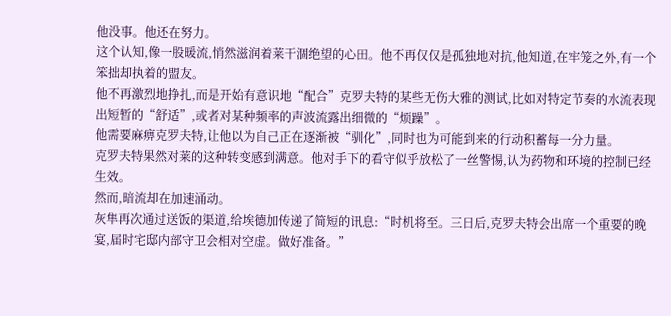他没事。他还在努力。
这个认知,像一股暖流,悄然滋润着莱干涸绝望的心田。他不再仅仅是孤独地对抗,他知道,在牢笼之外,有一个笨拙却执着的盟友。
他不再激烈地挣扎,而是开始有意识地“配合”克罗夫特的某些无伤大雅的测试,比如对特定节奏的水流表现出短暂的“舒适”,或者对某种频率的声波流露出细微的“烦躁”。
他需要麻痹克罗夫特,让他以为自己正在逐渐被“驯化”,同时也为可能到来的行动积蓄每一分力量。
克罗夫特果然对莱的这种转变感到满意。他对手下的看守似乎放松了一丝警惕,认为药物和环境的控制已经生效。
然而,暗流却在加速涌动。
灰隼再次通过送饭的渠道,给埃德加传递了简短的讯息:“时机将至。三日后,克罗夫特会出席一个重要的晚宴,届时宅邸内部守卫会相对空虚。做好准备。”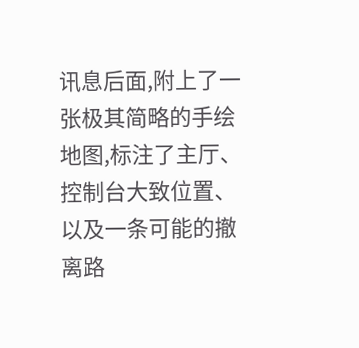讯息后面,附上了一张极其简略的手绘地图,标注了主厅、控制台大致位置、以及一条可能的撤离路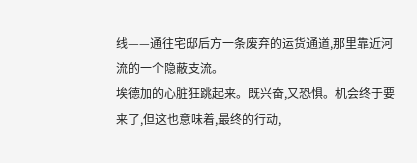线——通往宅邸后方一条废弃的运货通道,那里靠近河流的一个隐蔽支流。
埃德加的心脏狂跳起来。既兴奋,又恐惧。机会终于要来了,但这也意味着,最终的行动,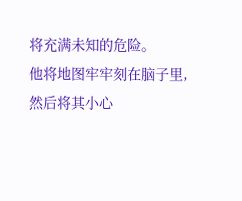将充满未知的危险。
他将地图牢牢刻在脑子里,然后将其小心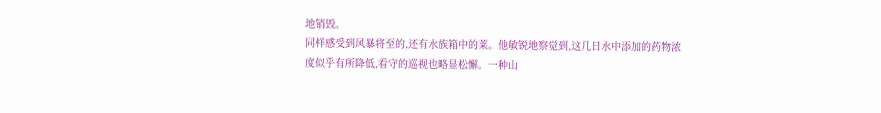地销毁。
同样感受到风暴将至的,还有水族箱中的莱。他敏锐地察觉到,这几日水中添加的药物浓度似乎有所降低,看守的巡视也略显松懈。一种山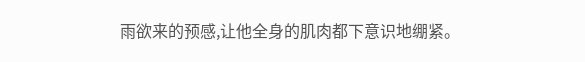雨欲来的预感,让他全身的肌肉都下意识地绷紧。